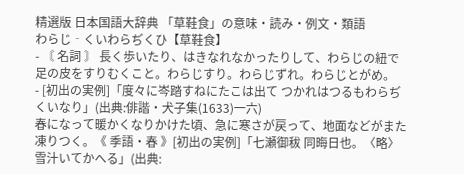精選版 日本国語大辞典 「草鞋食」の意味・読み・例文・類語
わらじ‐くいわらぢくひ【草鞋食】
- 〘 名詞 〙 長く歩いたり、はきなれなかったりして、わらじの紐で足の皮をすりむくこと。わらじすり。わらじずれ。わらじとがめ。
- [初出の実例]「度々に岑踏すねにたこは出て つかれはつるもわらぢくいなり」(出典:俳諧・犬子集(1633)一六)
春になって暖かくなりかけた頃、急に寒さが戻って、地面などがまた凍りつく。《 季語・春 》[初出の実例]「七瀬御秡 同晦日也。〈略〉雪汁いてかへる」(出典: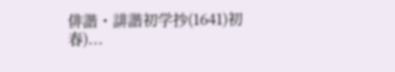俳諧・誹諧初学抄(1641)初春)...